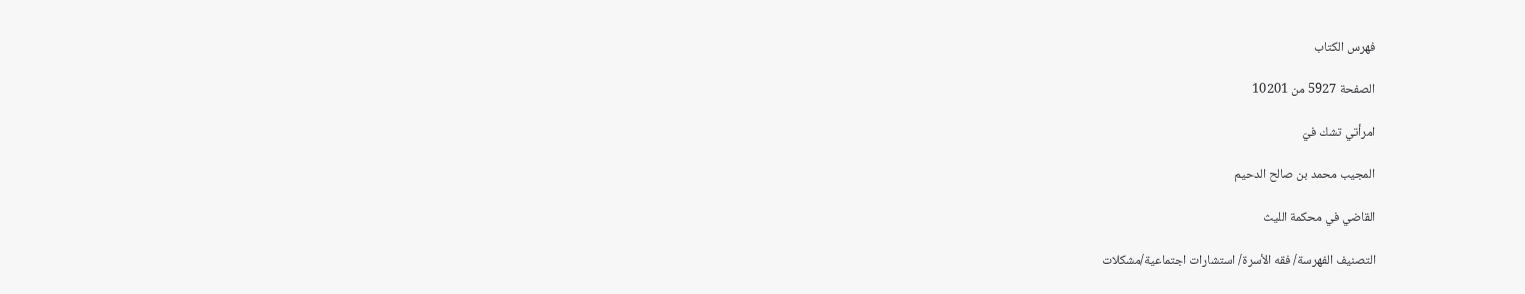فهرس الكتاب

الصفحة 5927 من 10201

امرأتي تشك فيّ

المجيب محمد بن صالح الدحيم

القاضي في محكمة الليث

التصنيف الفهرسة/ فقه الأسرة/ استشارات اجتماعية/مشكلات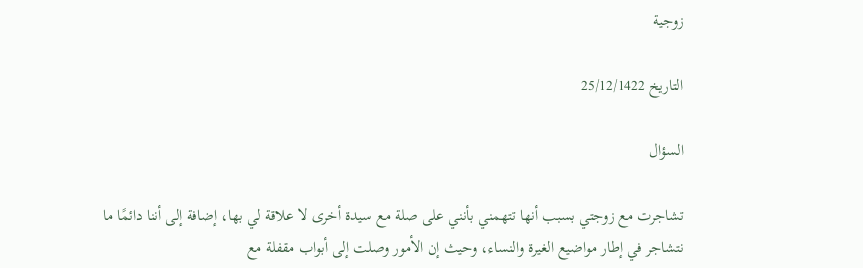زوجية

التاريخ 25/12/1422

السؤال

تشاجرت مع زوجتي بسبب أنها تتهمني بأنني على صلة مع سيدة أخرى لا علاقة لي بها، إضافة إلى أننا دائمًا ما نتشاجر في إطار مواضيع الغيرة والنساء، وحيث إن الأمور وصلت إلى أبواب مقفلة مع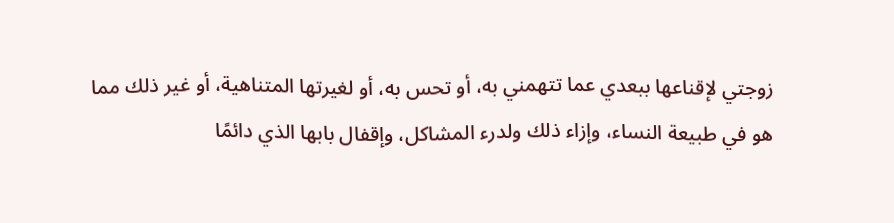زوجتي لإقناعها ببعدي عما تتهمني به، أو تحس به، أو لغيرتها المتناهية، أو غير ذلك مما هو في طبيعة النساء، وإزاء ذلك ولدرء المشاكل، وإقفال بابها الذي دائمًا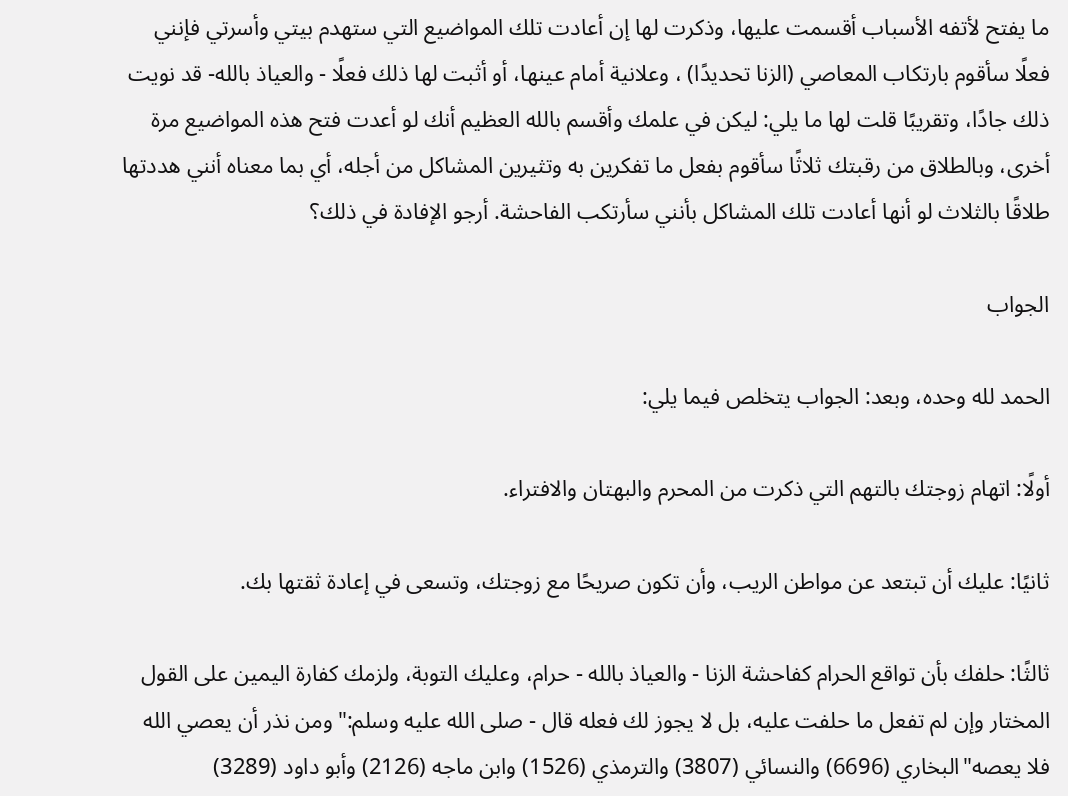ما يفتح لأتفه الأسباب أقسمت عليها، وذكرت لها إن أعادت تلك المواضيع التي ستهدم بيتي وأسرتي فإنني فعلًا سأقوم بارتكاب المعاصي (الزنا تحديدًا) ، وعلانية أمام عينها، أو أثبت لها ذلك فعلًا - والعياذ بالله- قد نويت ذلك جادًا، وتقريبًا قلت لها ما يلي: ليكن في علمك وأقسم بالله العظيم أنك لو أعدت فتح هذه المواضيع مرة أخرى، وبالطلاق من رقبتك ثلاثًا سأقوم بفعل ما تفكرين به وتثيرين المشاكل من أجله، أي بما معناه أنني هددتها طلاقًا بالثلاث لو أنها أعادت تلك المشاكل بأنني سأرتكب الفاحشة. أرجو الإفادة في ذلك؟

الجواب

الحمد لله وحده، وبعد: الجواب يتخلص فيما يلي:

أولًا: اتهام زوجتك بالتهم التي ذكرت من المحرم والبهتان والافتراء.

ثانيًا: عليك أن تبتعد عن مواطن الريب، وأن تكون صريحًا مع زوجتك، وتسعى في إعادة ثقتها بك.

ثالثًا: حلفك بأن تواقع الحرام كفاحشة الزنا - والعياذ بالله - حرام، وعليك التوبة، ولزمك كفارة اليمين على القول المختار وإن لم تفعل ما حلفت عليه، بل لا يجوز لك فعله قال - صلى الله عليه وسلم:"ومن نذر أن يعصي الله فلا يعصه"البخاري (6696) والنسائي (3807) والترمذي (1526) وابن ماجه (2126) وأبو داود (3289)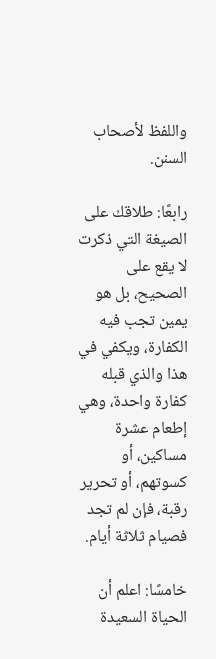واللفظ لأصحاب السنن.

رابعًا: طلاقك على الصيغة التي ذكرت لا يقع على الصحيح، بل هو يمين تجب فيه الكفارة، ويكفي في هذا والذي قبله كفارة واحدة، وهي إطعام عشرة مساكين، أو كسوتهم، أو تحرير رقبة، فإن لم تجد فصيام ثلاثة أيام.

خامسًا: اعلم أن الحياة السعيدة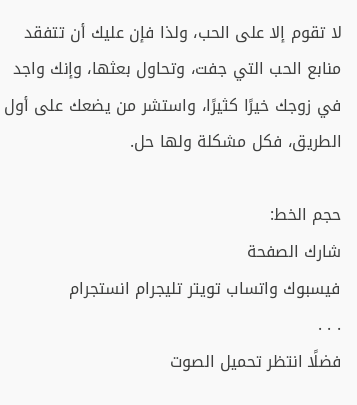لا تقوم إلا على الحب، ولذا فإن عليك أن تتفقد منابع الحب التي جفت، وتحاول بعثها، وإنك واجد في زوجك خيرًا كثيرًا، واستشر من يضعك على أول الطريق، فكل مشكلة ولها حل.

حجم الخط:
شارك الصفحة
فيسبوك واتساب تويتر تليجرام انستجرام
. . .
فضلًا انتظر تحميل الصوت